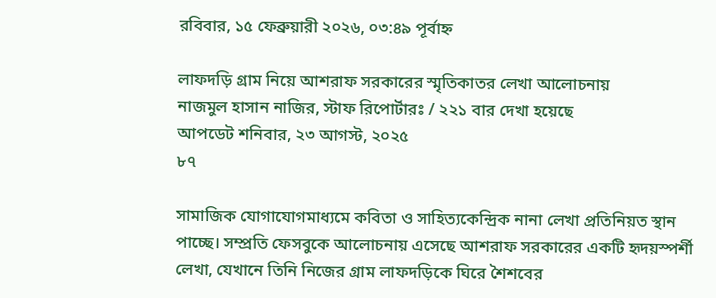রবিবার, ১৫ ফেব্রুয়ারী ২০২৬, ০৩:৪৯ পূর্বাহ্ন

লাফদড়ি গ্রাম নিয়ে আশরাফ সরকারের স্মৃতিকাতর লেখা আলোচনায়
নাজমুল হাসান নাজির, স্টাফ রিপোর্টারঃ / ২২১ বার দেখা হয়েছে
আপডেট শনিবার, ২৩ আগস্ট, ২০২৫
৮৭

সামাজিক যোগাযোগমাধ্যমে কবিতা ও সাহিত্যকেন্দ্রিক নানা লেখা প্রতিনিয়ত স্থান পাচ্ছে। সম্প্রতি ফেসবুকে আলোচনায় এসেছে আশরাফ সরকারের একটি হৃদয়স্পর্শী লেখা, যেখানে তিনি নিজের গ্রাম লাফদড়িকে ঘিরে শৈশবের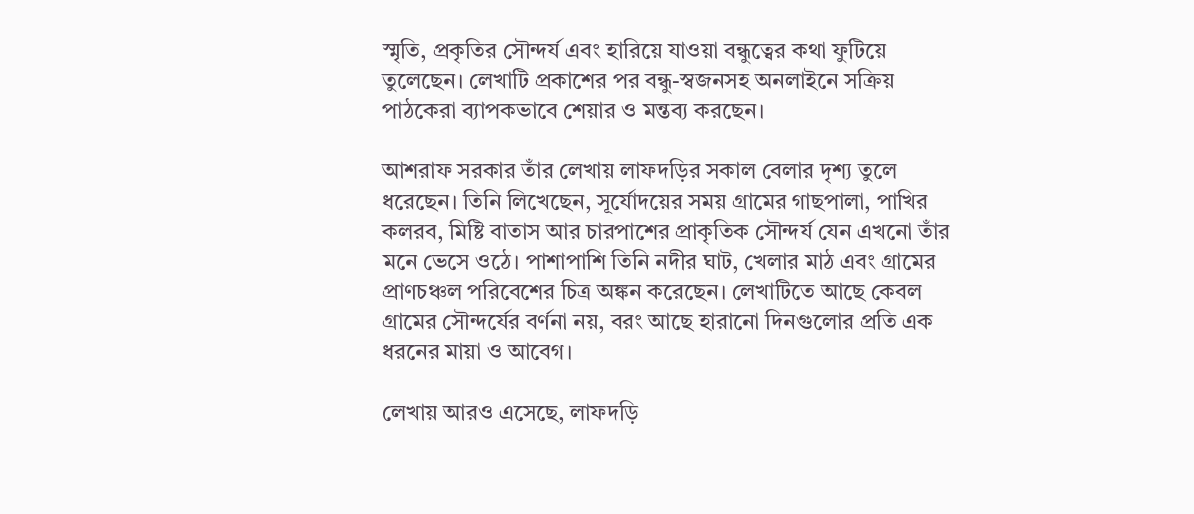স্মৃতি, প্রকৃতির সৌন্দর্য এবং হারিয়ে যাওয়া বন্ধুত্বের কথা ফুটিয়ে তুলেছেন। লেখাটি প্রকাশের পর বন্ধু-স্বজনসহ অনলাইনে সক্রিয় পাঠকেরা ব্যাপকভাবে শেয়ার ও মন্তব্য করছেন।

আশরাফ সরকার তাঁর লেখায় লাফদড়ির সকাল বেলার দৃশ্য তুলে ধরেছেন। তিনি লিখেছেন, সূর্যোদয়ের সময় গ্রামের গাছপালা, পাখির কলরব, মিষ্টি বাতাস আর চারপাশের প্রাকৃতিক সৌন্দর্য যেন এখনো তাঁর মনে ভেসে ওঠে। পাশাপাশি তিনি নদীর ঘাট, খেলার মাঠ এবং গ্রামের প্রাণচঞ্চল পরিবেশের চিত্র অঙ্কন করেছেন। লেখাটিতে আছে কেবল গ্রামের সৌন্দর্যের বর্ণনা নয়, বরং আছে হারানো দিনগুলোর প্রতি এক ধরনের মায়া ও আবেগ।

লেখায় আরও এসেছে, লাফদড়ি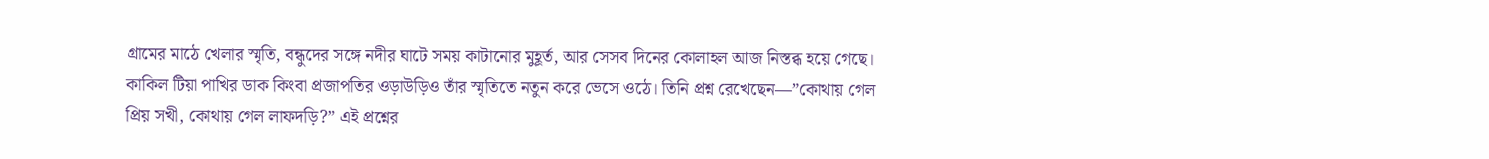গ্রামের মাঠে খেলার স্মৃতি, বন্ধুদের সঙ্গে নদীর ঘাটে সময় কাটানোর মুহূর্ত, আর সেসব দিনের কোলাহল আজ নিস্তব্ধ হয়ে গেছে। কাকিল টিয়া পাখির ডাক কিংবা প্রজাপতির ওড়াউড়িও তাঁর স্মৃতিতে নতুন করে ভেসে ওঠে। তিনি প্রশ্ন রেখেছেন—”কোথায় গেল প্রিয় সখী, কোথায় গেল লাফদড়ি?” এই প্রশ্নের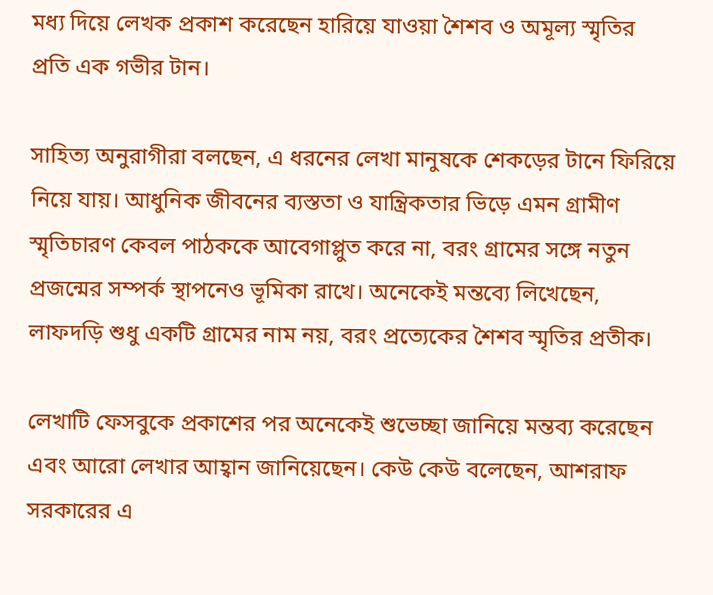মধ্য দিয়ে লেখক প্রকাশ করেছেন হারিয়ে যাওয়া শৈশব ও অমূল্য স্মৃতির প্রতি এক গভীর টান।

সাহিত্য অনুরাগীরা বলছেন, এ ধরনের লেখা মানুষকে শেকড়ের টানে ফিরিয়ে নিয়ে যায়। আধুনিক জীবনের ব্যস্ততা ও যান্ত্রিকতার ভিড়ে এমন গ্রামীণ স্মৃতিচারণ কেবল পাঠককে আবেগাপ্লুত করে না, বরং গ্রামের সঙ্গে নতুন প্রজন্মের সম্পর্ক স্থাপনেও ভূমিকা রাখে। অনেকেই মন্তব্যে লিখেছেন, লাফদড়ি শুধু একটি গ্রামের নাম নয়, বরং প্রত্যেকের শৈশব স্মৃতির প্রতীক।

লেখাটি ফেসবুকে প্রকাশের পর অনেকেই শুভেচ্ছা জানিয়ে মন্তব্য করেছেন এবং আরো লেখার আহ্বান জানিয়েছেন। কেউ কেউ বলেছেন, আশরাফ সরকারের এ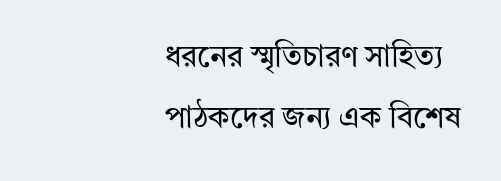ধরনের স্মৃতিচারণ সাহিত্য পাঠকদের জন্য এক বিশেষ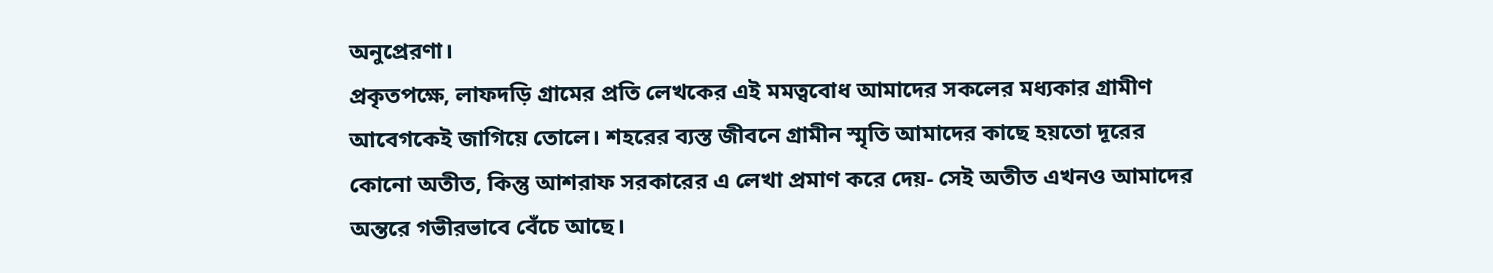অনুপ্রেরণা।
প্রকৃতপক্ষে, লাফদড়ি গ্রামের প্রতি লেখকের এই মমত্ববোধ আমাদের সকলের মধ্যকার গ্রামীণ আবেগকেই জাগিয়ে তোলে। শহরের ব্যস্ত জীবনে গ্রামীন স্মৃতি আমাদের কাছে হয়তো দূরের কোনো অতীত, কিন্তু আশরাফ সরকারের এ লেখা প্রমাণ করে দেয়- সেই অতীত এখনও আমাদের অন্তরে গভীরভাবে বেঁচে আছে।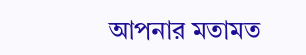আপনার মতামত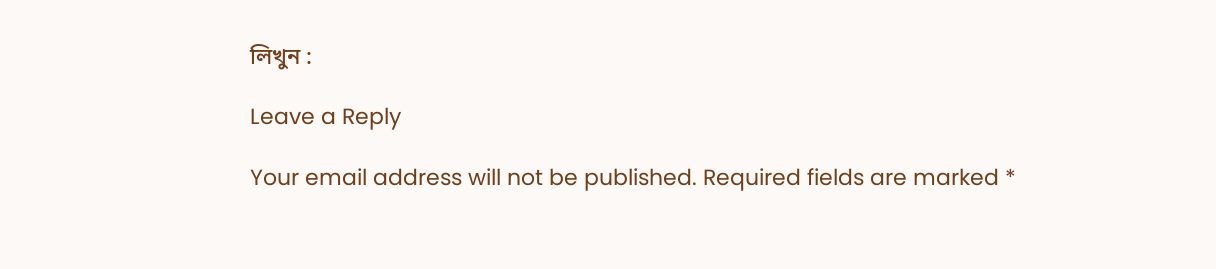লিখুন :

Leave a Reply

Your email address will not be published. Required fields are marked *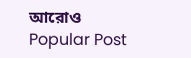আরোও
Popular Post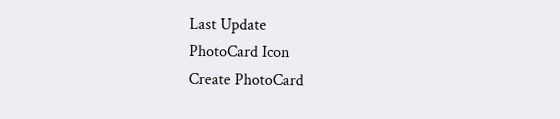Last Update
PhotoCard Icon
Create PhotoCard